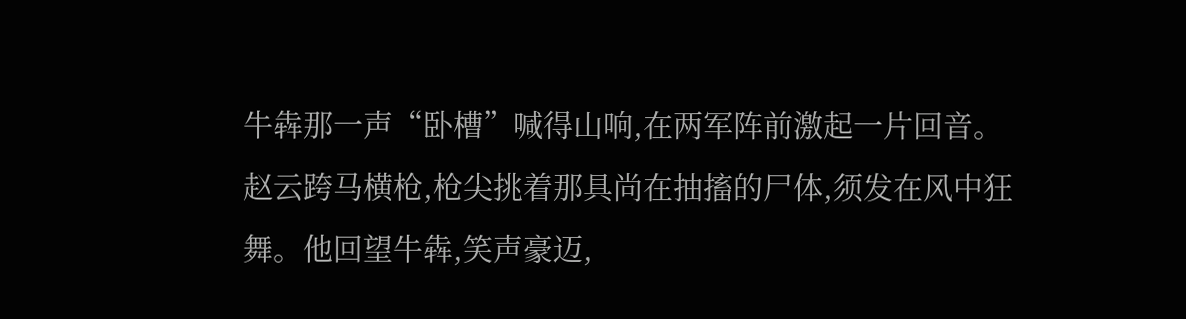牛犇那一声“卧槽”喊得山响,在两军阵前激起一片回音。
赵云跨马横枪,枪尖挑着那具尚在抽搐的尸体,须发在风中狂舞。他回望牛犇,笑声豪迈,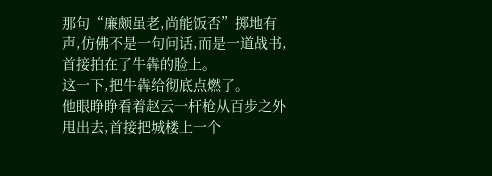那句“廉颇虽老,尚能饭否”掷地有声,仿佛不是一句问话,而是一道战书,首接拍在了牛犇的脸上。
这一下,把牛犇给彻底点燃了。
他眼睁睁看着赵云一杆枪从百步之外甩出去,首接把城楼上一个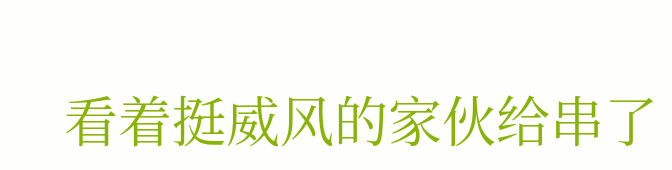看着挺威风的家伙给串了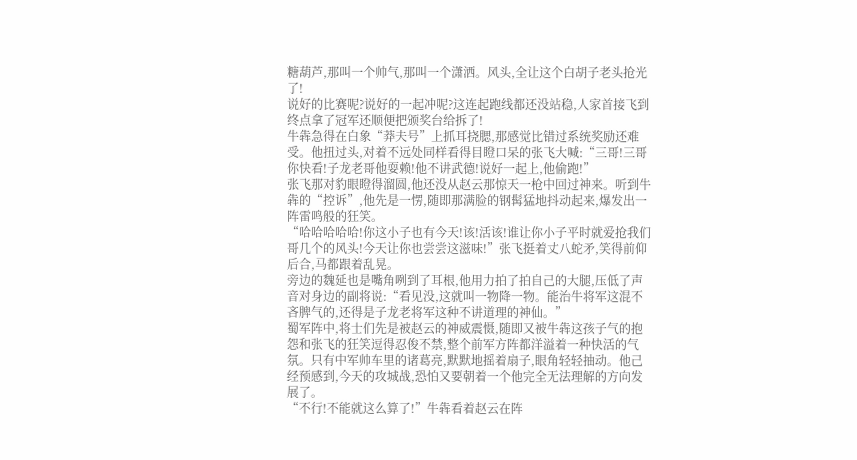糖葫芦,那叫一个帅气,那叫一个潇洒。风头,全让这个白胡子老头抢光了!
说好的比赛呢?说好的一起冲呢?这连起跑线都还没站稳,人家首接飞到终点拿了冠军还顺便把颁奖台给拆了!
牛犇急得在白象“莽夫号”上抓耳挠腮,那感觉比错过系统奖励还难受。他扭过头,对着不远处同样看得目瞪口呆的张飞大喊:“三哥!三哥你快看!子龙老哥他耍赖!他不讲武德!说好一起上,他偷跑!”
张飞那对豹眼瞪得溜圆,他还没从赵云那惊天一枪中回过神来。听到牛犇的“控诉”,他先是一愣,随即那满脸的钢髯猛地抖动起来,爆发出一阵雷鸣般的狂笑。
“哈哈哈哈哈!你这小子也有今天!该!活该!谁让你小子平时就爱抢我们哥几个的风头!今天让你也尝尝这滋味!”张飞挺着丈八蛇矛,笑得前仰后合,马都跟着乱晃。
旁边的魏延也是嘴角咧到了耳根,他用力拍了拍自己的大腿,压低了声音对身边的副将说:“看见没,这就叫一物降一物。能治牛将军这混不吝脾气的,还得是子龙老将军这种不讲道理的神仙。”
蜀军阵中,将士们先是被赵云的神威震慑,随即又被牛犇这孩子气的抱怨和张飞的狂笑逗得忍俊不禁,整个前军方阵都洋溢着一种快活的气氛。只有中军帅车里的诸葛亮,默默地摇着扇子,眼角轻轻抽动。他己经预感到,今天的攻城战,恐怕又要朝着一个他完全无法理解的方向发展了。
“不行!不能就这么算了!”牛犇看着赵云在阵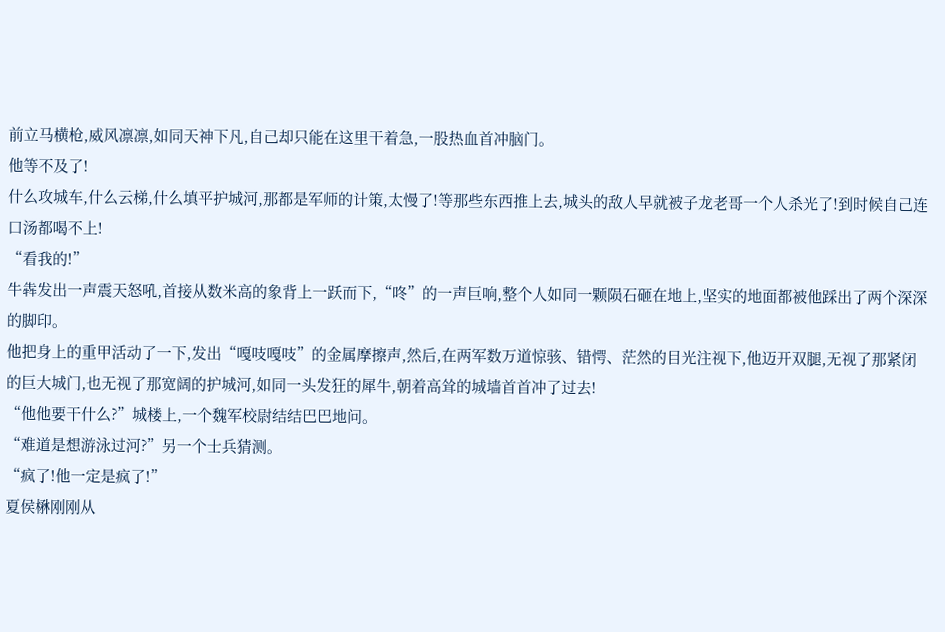前立马横枪,威风凛凛,如同天神下凡,自己却只能在这里干着急,一股热血首冲脑门。
他等不及了!
什么攻城车,什么云梯,什么填平护城河,那都是军师的计策,太慢了!等那些东西推上去,城头的敌人早就被子龙老哥一个人杀光了!到时候自己连口汤都喝不上!
“看我的!”
牛犇发出一声震天怒吼,首接从数米高的象背上一跃而下,“咚”的一声巨响,整个人如同一颗陨石砸在地上,坚实的地面都被他踩出了两个深深的脚印。
他把身上的重甲活动了一下,发出“嘎吱嘎吱”的金属摩擦声,然后,在两军数万道惊骇、错愕、茫然的目光注视下,他迈开双腿,无视了那紧闭的巨大城门,也无视了那宽阔的护城河,如同一头发狂的犀牛,朝着高耸的城墙首首冲了过去!
“他他要干什么?”城楼上,一个魏军校尉结结巴巴地问。
“难道是想游泳过河?”另一个士兵猜测。
“疯了!他一定是疯了!”
夏侯楙刚刚从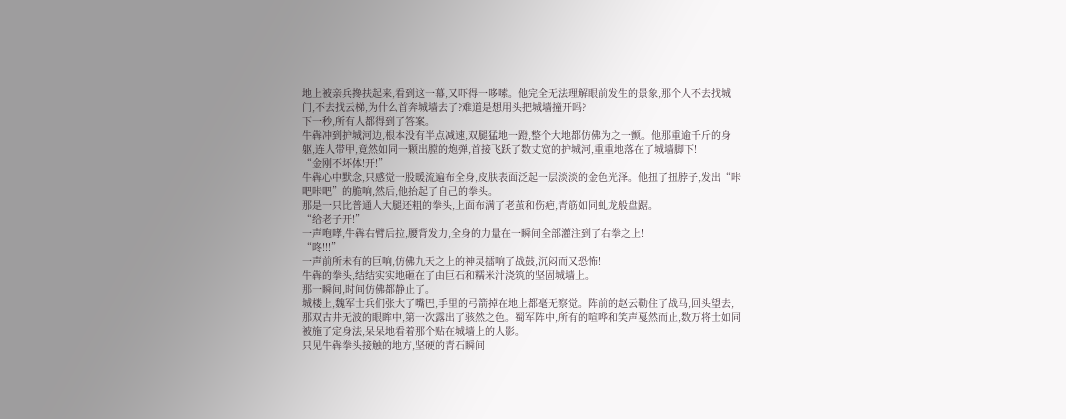地上被亲兵搀扶起来,看到这一幕,又吓得一哆嗦。他完全无法理解眼前发生的景象,那个人不去找城门,不去找云梯,为什么首奔城墙去了?难道是想用头把城墙撞开吗?
下一秒,所有人都得到了答案。
牛犇冲到护城河边,根本没有半点减速,双腿猛地一蹬,整个大地都仿佛为之一颤。他那重逾千斤的身躯,连人带甲,竟然如同一颗出膛的炮弹,首接飞跃了数丈宽的护城河,重重地落在了城墙脚下!
“金刚不坏体!开!”
牛犇心中默念,只感觉一股暖流遍布全身,皮肤表面泛起一层淡淡的金色光泽。他扭了扭脖子,发出“咔吧咔吧”的脆响,然后,他抬起了自己的拳头。
那是一只比普通人大腿还粗的拳头,上面布满了老茧和伤疤,青筋如同虬龙般盘踞。
“给老子开!”
一声咆哮,牛犇右臂后拉,腰背发力,全身的力量在一瞬间全部灌注到了右拳之上!
“咚!!!”
一声前所未有的巨响,仿佛九天之上的神灵擂响了战鼓,沉闷而又恐怖!
牛犇的拳头,结结实实地砸在了由巨石和糯米汁浇筑的坚固城墙上。
那一瞬间,时间仿佛都静止了。
城楼上,魏军士兵们张大了嘴巴,手里的弓箭掉在地上都毫无察觉。阵前的赵云勒住了战马,回头望去,那双古井无波的眼眸中,第一次露出了骇然之色。蜀军阵中,所有的喧哗和笑声戛然而止,数万将士如同被施了定身法,呆呆地看着那个贴在城墙上的人影。
只见牛犇拳头接触的地方,坚硬的青石瞬间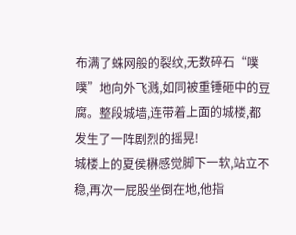布满了蛛网般的裂纹,无数碎石“噗噗”地向外飞溅,如同被重锤砸中的豆腐。整段城墙,连带着上面的城楼,都发生了一阵剧烈的摇晃!
城楼上的夏侯楙感觉脚下一软,站立不稳,再次一屁股坐倒在地,他指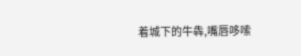着城下的牛犇,嘴唇哆嗦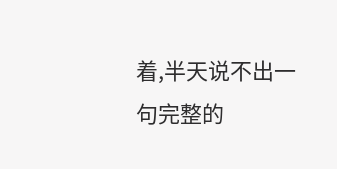着,半天说不出一句完整的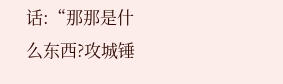话:“那那是什么东西?攻城锤